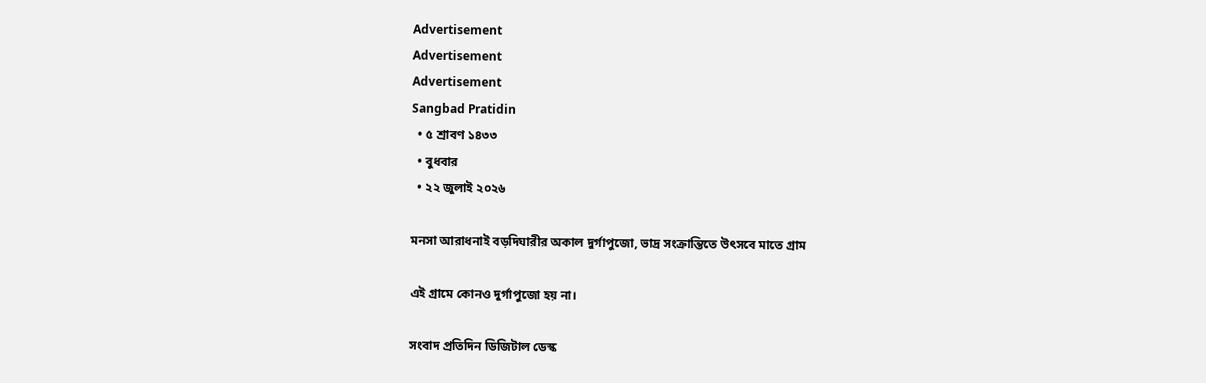Advertisement
Advertisement
Advertisement
Sangbad Pratidin
  • ৫ শ্রাবণ ১৪৩৩
  • বুধবার
  • ২২ জুলাই ২০২৬

মনসা আরাধনাই বড়দিঘারীর অকাল দুর্গাপুজো, ভাদ্র সংক্রান্তিতে উৎসবে মাতে গ্রাম

এই গ্রামে কোনও দুর্গাপুজো হয় না।

সংবাদ প্রতিদিন ডিজিটাল ডেস্ক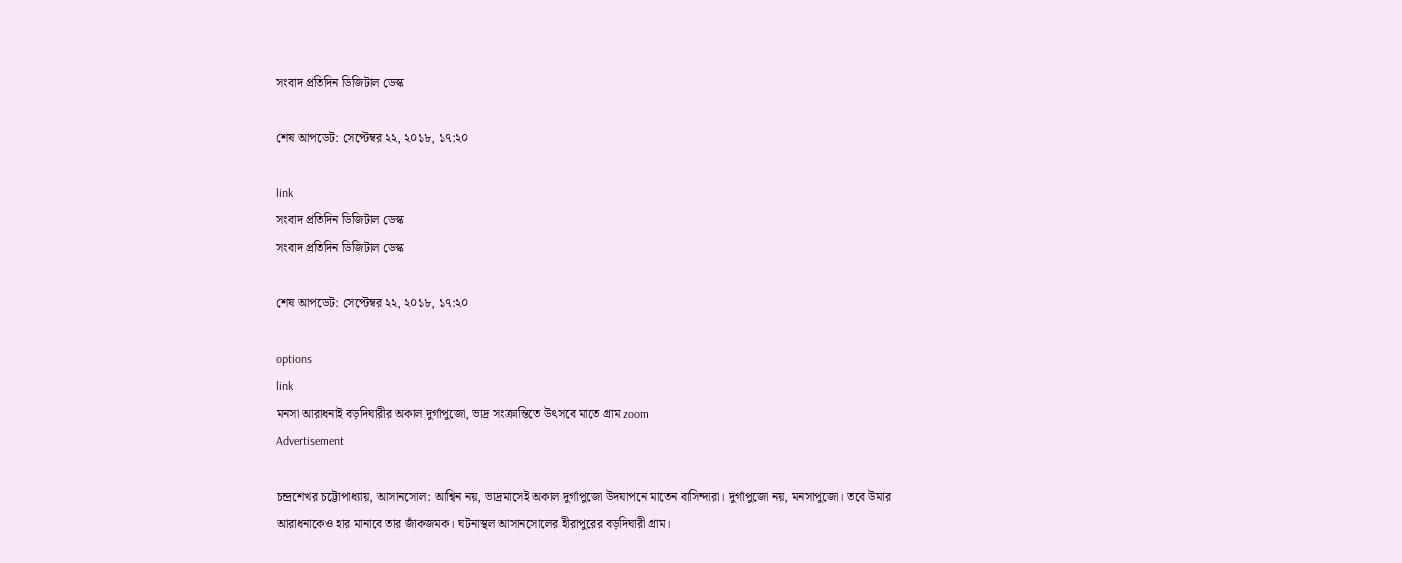সংবাদ প্রতিদিন ডিজিটাল ডেস্ক

শেষ আপডেট: সেপ্টেম্বর ২২, ২০১৮, ১৭:২০

link
সংবাদ প্রতিদিন ডিজিটাল ডেস্ক
সংবাদ প্রতিদিন ডিজিটাল ডেস্ক

শেষ আপডেট: সেপ্টেম্বর ২২, ২০১৮, ১৭:২০

options
link
মনসা আরাধনাই বড়দিঘারীর অকাল দুর্গাপুজো, ভাদ্র সংক্রান্তিতে উৎসবে মাতে গ্রাম zoom
Advertisement

চন্দ্রশেখর চট্টোপাধ্যায়, আসানসোল: আশ্বিন নয়, ভাদ্রমাসেই অকাল দুর্গাপুজো উদযাপনে মাতেন বাসিন্দারা। দুর্গাপুজো নয়, মনসাপুজো। তবে উমার আরাধনাকেও হার মানাবে তার জাঁকজমক। ঘটনাস্থল আসানসোলের হীরাপুরের বড়দিঘারী গ্রাম।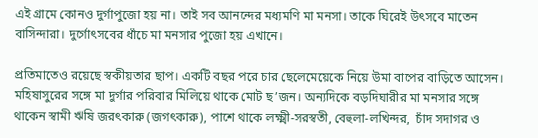এই গ্রামে কোনও দুর্গাপুজো হয় না। তাই সব আনন্দের মধ্যমণি মা মনসা। তাকে ঘিরেই উৎসবে মাতেন বাসিন্দারা। দুর্গোৎসবের ধাঁচে মা মনসার পুজো হয় এখানে।

প্রতিমাতেও রয়েছে স্বকীয়তার ছাপ। একটি বছর পরে চার ছেলেমেয়েকে নিয়ে উমা বাপের বাড়িতে আসেন। মহিষাসুরের সঙ্গে মা দুর্গার পরিবার মিলিয়ে থাকে মোট ছ’জন। অন্যদিকে বড়দিঘারীর মা মনসার সঙ্গে থাকেন স্বামী ঋষি জরৎকারু (জগৎকারু), পাশে থাকে লক্ষ্মী-সরস্বতী, বেহুলা-লখিন্দর,  চাঁদ সদাগর ও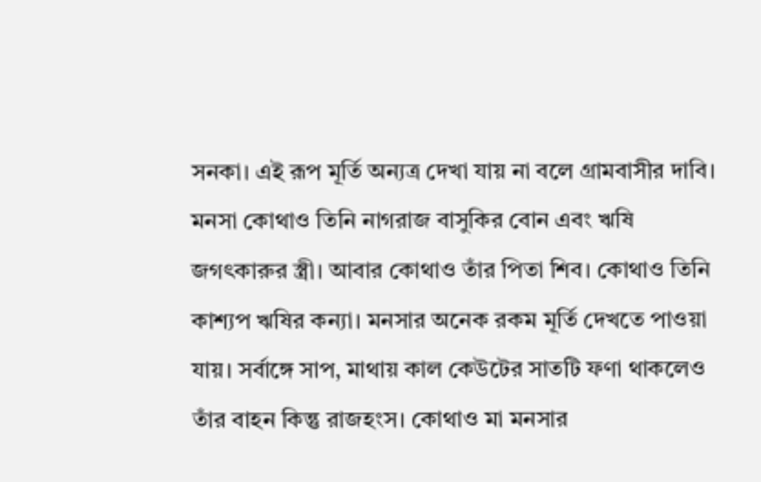সনকা। এই রূপ মূর্তি অন্যত্র দেখা যায় না বলে গ্রামবাসীর দাবি। মনসা কোথাও তিনি নাগরাজ বাসুকির বোন এবং ঋষি জগৎকারুর স্ত্রী। আবার কোথাও তাঁর পিতা শিব। কোথাও তিনি কাশ্যপ ঋষির কন্যা। মনসার অনেক রকম মূর্তি দেখতে পাওয়া যায়। সর্বাঙ্গে সাপ‚ মাথায় কাল কেউটের সাতটি ফণা থাকলেও তাঁর বাহন কিন্তু রাজহংস। কোথাও মা মনসার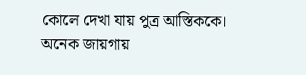কোলে দেখা যায় পুত্র আস্তিককে। অনেক জায়গায়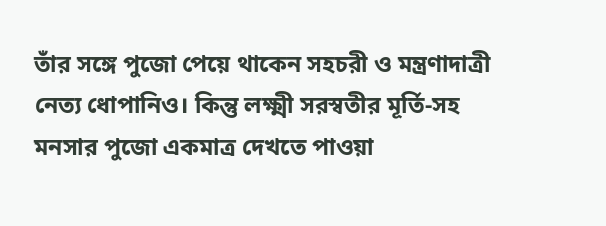তাঁর সঙ্গে পুজো পেয়ে থাকেন সহচরী ও মন্ত্রণাদাত্রী নেত্য ধোপানিও। কিন্তু লক্ষ্মী সরস্বতীর মূর্তি-সহ মনসার পুজো একমাত্র দেখতে পাওয়া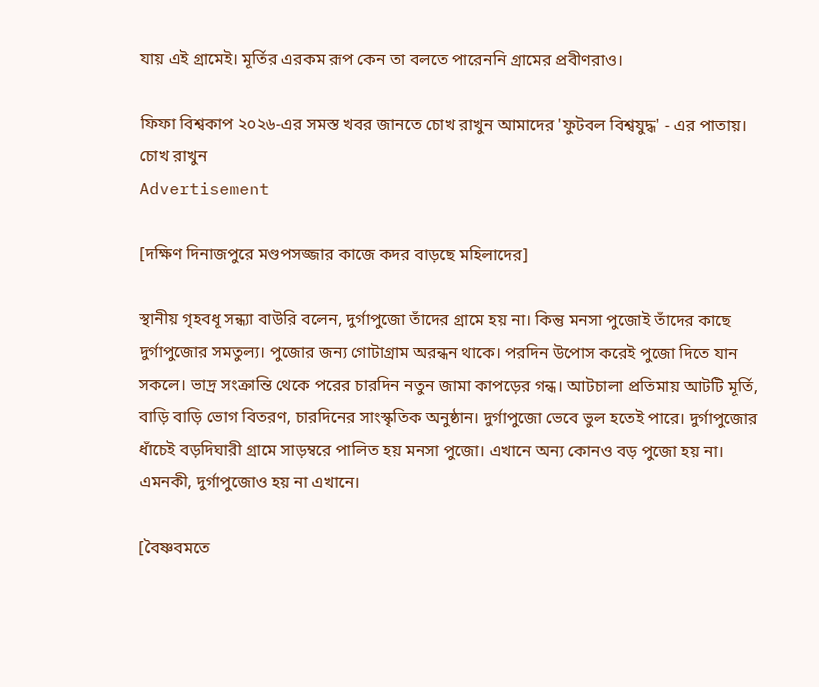যায় এই গ্রামেই। মূর্তির এরকম রূপ কেন তা বলতে পারেননি গ্রামের প্রবীণরাও।

ফিফা বিশ্বকাপ ২০২৬-এর সমস্ত খবর জানতে চোখ রাখুন আমাদের 'ফুটবল বিশ্বযুদ্ধ' - এর পাতায়।
চোখ রাখুন
Advertisement

[দক্ষিণ দিনাজপুরে মণ্ডপসজ্জার কাজে কদর বাড়ছে মহিলাদের]

স্থানীয় গৃহবধূ সন্ধ্যা বাউরি বলেন, দুর্গাপুজো তাঁদের গ্রামে হয় না। কিন্তু মনসা পুজোই তাঁদের কাছে দুর্গাপুজোর সমতুল্য। পুজোর জন্য গোটাগ্রাম অরন্ধন থাকে। পরদিন উপোস করেই পুজো দিতে যান সকলে। ভাদ্র সংক্রান্তি থেকে পরের চারদিন নতুন জামা কাপড়ের গন্ধ। আটচালা প্রতিমায় আটটি মূর্তি,  বাড়ি বাড়ি ভোগ বিতরণ, চারদিনের সাংস্কৃতিক অনুষ্ঠান। দুর্গাপুজো ভেবে ভুল হতেই পারে। দুর্গাপুজোর ধাঁচেই বড়দিঘারী গ্রামে সাড়ম্বরে পালিত হয় মনসা পুজো। এখানে অন্য কোনও বড় পুজো হয় না। এমনকী, দুর্গাপুজোও হয় না এখানে।

[বৈষ্ণবমতে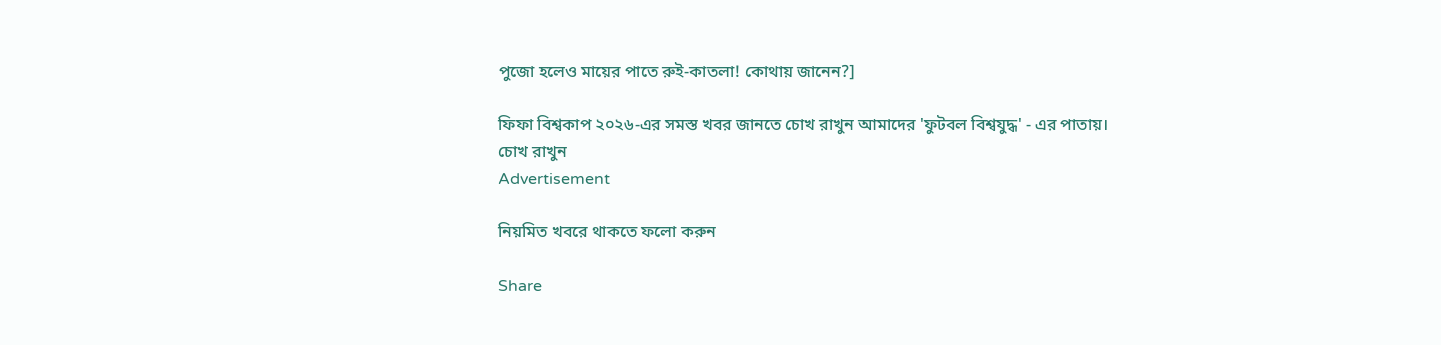পুজো হলেও মায়ের পাতে রুই-কাতলা! কোথায় জানেন?]

ফিফা বিশ্বকাপ ২০২৬-এর সমস্ত খবর জানতে চোখ রাখুন আমাদের 'ফুটবল বিশ্বযুদ্ধ' - এর পাতায়।
চোখ রাখুন
Advertisement

নিয়মিত খবরে থাকতে ফলো করুন

Share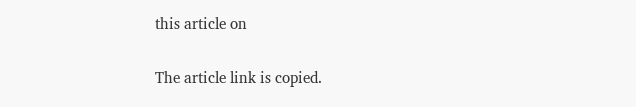this article on

The article link is copied.